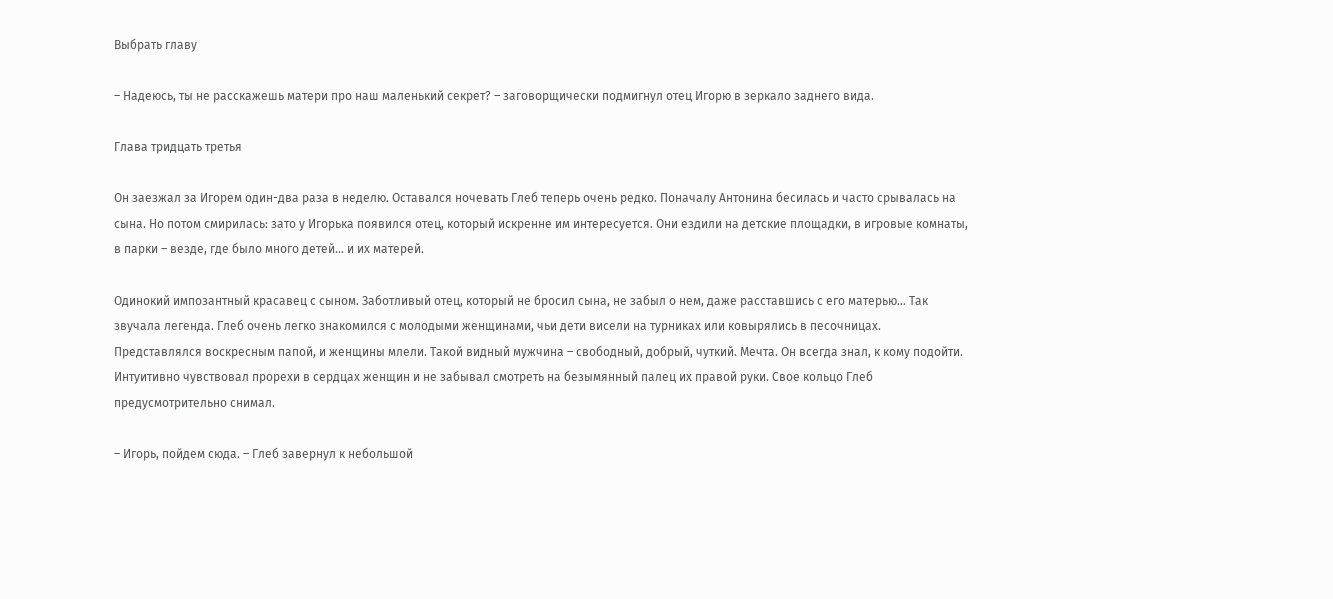Выбрать главу

– Надеюсь, ты не расскажешь матери про наш маленький секрет? – заговорщически подмигнул отец Игорю в зеркало заднего вида.

Глава тридцать третья

Он заезжал за Игорем один-два раза в неделю. Оставался ночевать Глеб теперь очень редко. Поначалу Антонина бесилась и часто срывалась на сына. Но потом смирилась: зато у Игорька появился отец, который искренне им интересуется. Они ездили на детские площадки, в игровые комнаты, в парки – везде, где было много детей… и их матерей.

Одинокий импозантный красавец с сыном. Заботливый отец, который не бросил сына, не забыл о нем, даже расставшись с его матерью… Так звучала легенда. Глеб очень легко знакомился с молодыми женщинами, чьи дети висели на турниках или ковырялись в песочницах. Представлялся воскресным папой, и женщины млели. Такой видный мужчина – свободный, добрый, чуткий. Мечта. Он всегда знал, к кому подойти. Интуитивно чувствовал прорехи в сердцах женщин и не забывал смотреть на безымянный палец их правой руки. Свое кольцо Глеб предусмотрительно снимал.

– Игорь, пойдем сюда. – Глеб завернул к небольшой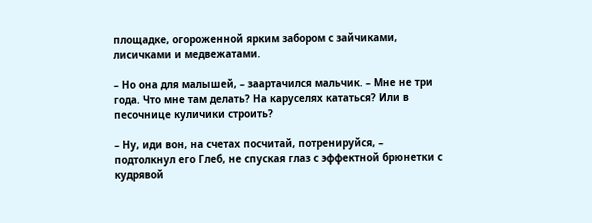площадке, огороженной ярким забором с зайчиками, лисичками и медвежатами.

– Но она для малышей, – заартачился мальчик. – Мне не три года. Что мне там делать? На каруселях кататься? Или в песочнице куличики строить?

– Ну, иди вон, на счетах посчитай, потренируйся, – подтолкнул его Глеб, не спуская глаз с эффектной брюнетки с кудрявой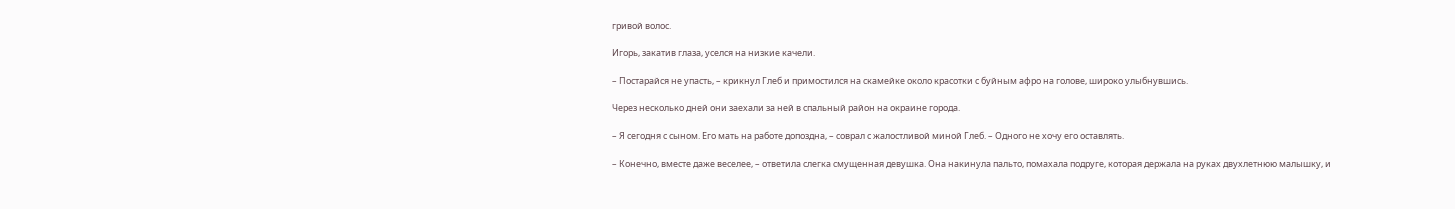гривой волос.

Игорь, закатив глаза, уселся на низкие качели.

– Постарайся не упасть, – крикнул Глеб и примостился на скамейке около красотки с буйным афро на голове, широко улыбнувшись.

Через несколько дней они заехали за ней в спальный район на окраине города.

– Я сегодня с сыном. Его мать на работе допоздна, – соврал с жалостливой миной Глеб. – Одного не хочу его оставлять.

– Конечно, вместе даже веселее, – ответила слегка смущенная девушка. Она накинула пальто, помахала подруге, которая держала на руках двухлетнюю малышку, и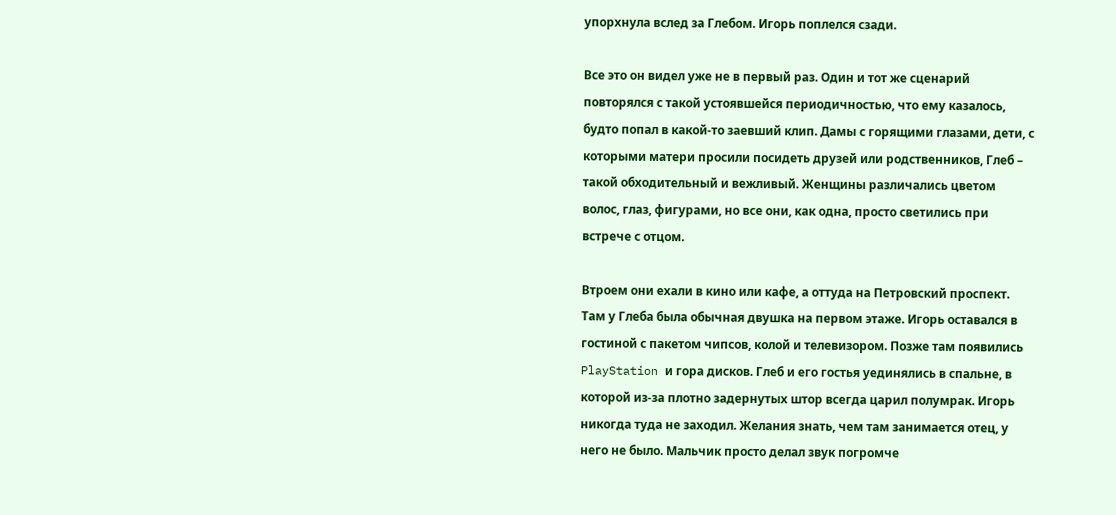упорхнула вслед за Глебом. Игорь поплелся сзади.

Все это он видел уже не в первый раз. Один и тот же сценарий повторялся с такой устоявшейся периодичностью, что ему казалось, будто попал в какой-то заевший клип. Дамы с горящими глазами, дети, с которыми матери просили посидеть друзей или родственников, Глеб – такой обходительный и вежливый. Женщины различались цветом волос, глаз, фигурами, но все они, как одна, просто светились при встрече с отцом.

Втроем они ехали в кино или кафе, а оттуда на Петровский проспект. Там у Глеба была обычная двушка на первом этаже. Игорь оставался в гостиной с пакетом чипсов, колой и телевизором. Позже там появились PlayStation и гора дисков. Глеб и его гостья уединялись в спальне, в которой из-за плотно задернутых штор всегда царил полумрак. Игорь никогда туда не заходил. Желания знать, чем там занимается отец, у него не было. Мальчик просто делал звук погромче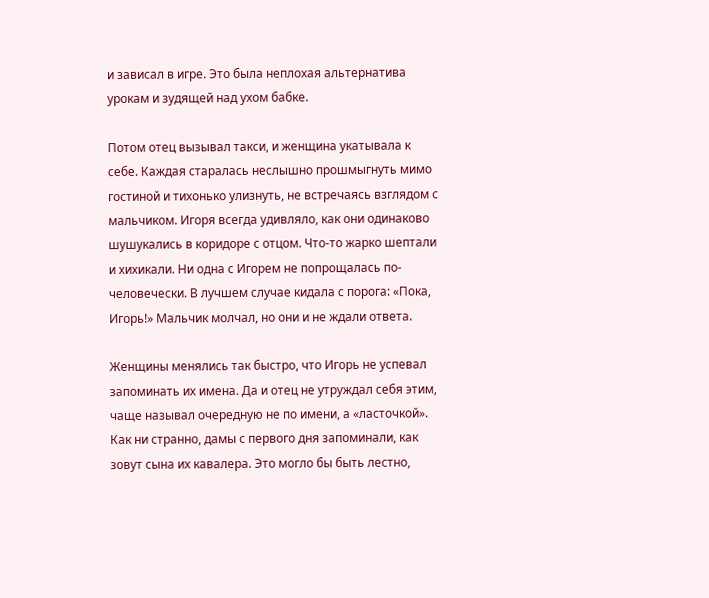и зависал в игре. Это была неплохая альтернатива урокам и зудящей над ухом бабке.

Потом отец вызывал такси, и женщина укатывала к себе. Каждая старалась неслышно прошмыгнуть мимо гостиной и тихонько улизнуть, не встречаясь взглядом с мальчиком. Игоря всегда удивляло, как они одинаково шушукались в коридоре с отцом. Что-то жарко шептали и хихикали. Ни одна с Игорем не попрощалась по-человечески. В лучшем случае кидала с порога: «Пока, Игорь!» Мальчик молчал, но они и не ждали ответа.

Женщины менялись так быстро, что Игорь не успевал запоминать их имена. Да и отец не утруждал себя этим, чаще называл очередную не по имени, а «ласточкой». Как ни странно, дамы с первого дня запоминали, как зовут сына их кавалера. Это могло бы быть лестно,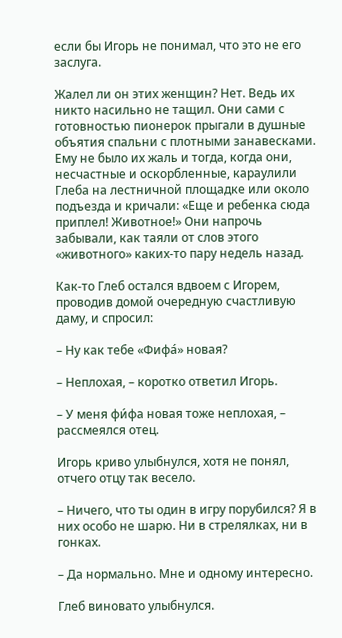если бы Игорь не понимал, что это не его заслуга.

Жалел ли он этих женщин? Нет. Ведь их никто насильно не тащил. Они сами с готовностью пионерок прыгали в душные объятия спальни с плотными занавесками. Ему не было их жаль и тогда, когда они, несчастные и оскорбленные, караулили Глеба на лестничной площадке или около подъезда и кричали: «Еще и ребенка сюда приплел! Животное!» Они напрочь забывали, как таяли от слов этого «животного» каких-то пару недель назад.

Как-то Глеб остался вдвоем с Игорем, проводив домой очередную счастливую даму, и спросил:

– Ну как тебе «Фифа́» новая?

– Неплохая, – коротко ответил Игорь.

– У меня фи́фа новая тоже неплохая, – рассмеялся отец.

Игорь криво улыбнулся, хотя не понял, отчего отцу так весело.

– Ничего, что ты один в игру порубился? Я в них особо не шарю. Ни в стрелялках, ни в гонках.

– Да нормально. Мне и одному интересно.

Глеб виновато улыбнулся.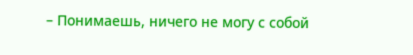– Понимаешь, ничего не могу с собой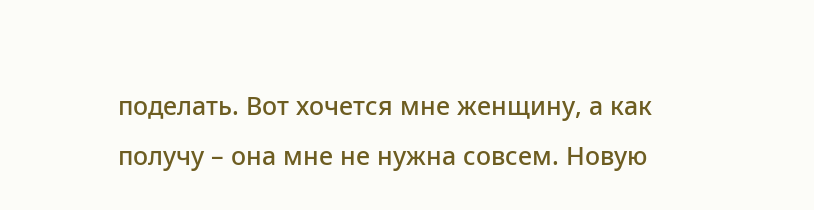поделать. Вот хочется мне женщину, а как получу – она мне не нужна совсем. Новую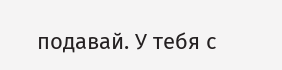подавай. У тебя с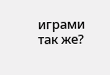играми так же?